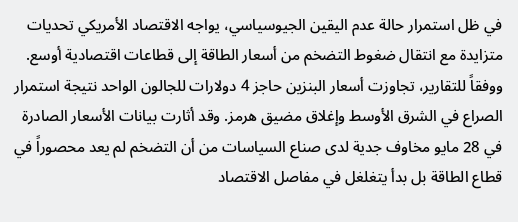في ظل استمرار حالة عدم اليقين الجيوسياسي، يواجه الاقتصاد الأمريكي تحديات متزايدة مع انتقال ضغوط التضخم من أسعار الطاقة إلى قطاعات اقتصادية أوسع. ووفقاً للتقارير، تجاوزت أسعار البنزين حاجز 4 دولارات للجالون الواحد نتيجة استمرار الصراع في الشرق الأوسط وإغلاق مضيق هرمز. وقد أثارت بيانات الأسعار الصادرة في 28 مايو مخاوف جدية لدى صناع السياسات من أن التضخم لم يعد محصوراً في قطاع الطاقة بل بدأ يتغلغل في مفاصل الاقتصاد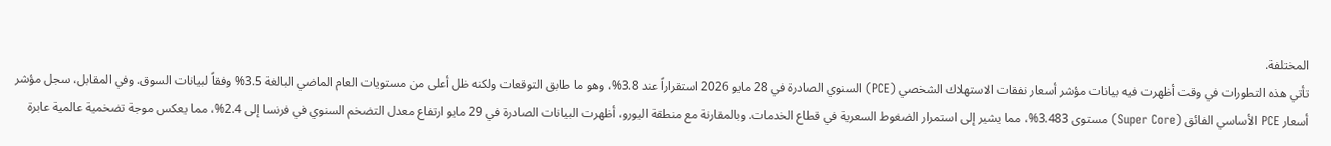المختلفة.
تأتي هذه التطورات في وقت أظهرت فيه بيانات مؤشر أسعار نفقات الاستهلاك الشخصي (PCE) السنوي الصادرة في 28 مايو 2026 استقراراً عند 3.8%، وهو ما طابق التوقعات ولكنه ظل أعلى من مستويات العام الماضي البالغة 3.5% وفقاً لبيانات السوق. وفي المقابل، سجل مؤشر أسعار PCE الأساسي الفائق (Super Core) مستوى 3.483%، مما يشير إلى استمرار الضغوط السعرية في قطاع الخدمات. وبالمقارنة مع منطقة اليورو، أظهرت البيانات الصادرة في 29 مايو ارتفاع معدل التضخم السنوي في فرنسا إلى 2.4%، مما يعكس موجة تضخمية عالمية عابرة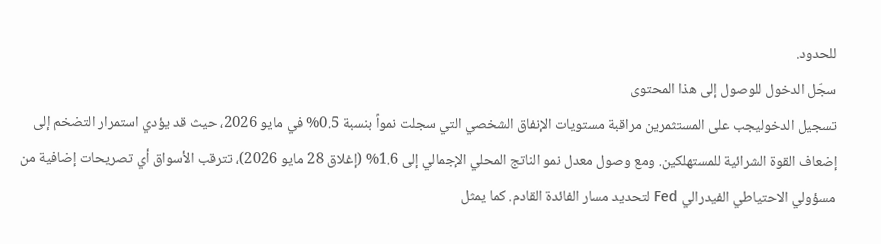للحدود.
سجّل الدخول للوصول إلى هذا المحتوى
تسجيل الدخوليجب على المستثمرين مراقبة مستويات الإنفاق الشخصي التي سجلت نمواً بنسبة 0.5% في مايو 2026، حيث قد يؤدي استمرار التضخم إلى إضعاف القوة الشرائية للمستهلكين. ومع وصول معدل نمو الناتج المحلي الإجمالي إلى 1.6% (إغلاق 28 مايو 2026)، تترقب الأسواق أي تصريحات إضافية من مسؤولي الاحتياطي الفيدرالي Fed لتحديد مسار الفائدة القادم. كما يمثل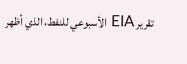تقرير EIA الأسبوعي للنفط، الذي أظهر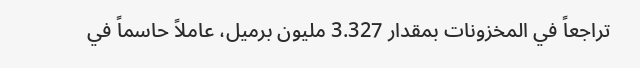تراجعاً في المخزونات بمقدار 3.327 مليون برميل، عاملاً حاسماً في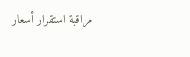مراقبة استقرار أسعار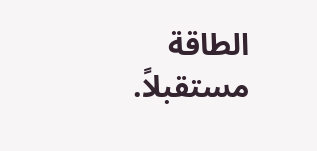الطاقة مستقبلاً.